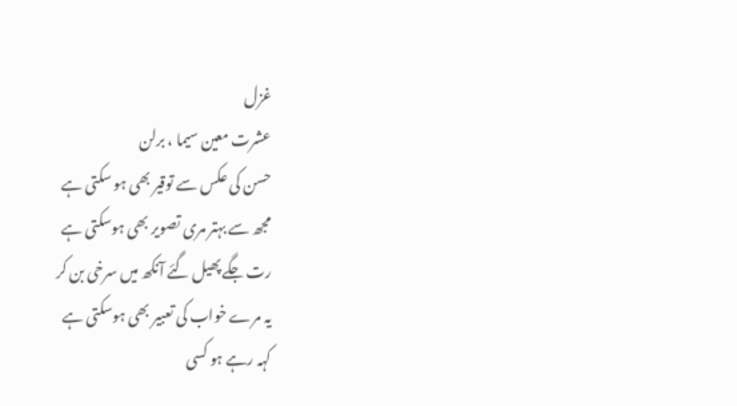غزل
عشرت معین سیما ، برلن
حسن کی عکس سے توقیر بھی ہو سکتی ہے
مجھ سے بہتر مری تصویر بھی ہوسکتی ہے
رت جگے پھیل گئے آنکھ میں سرخی بن کر
یہ مرے خواب کی تعبیر بھی ہوسکتی ہے
کہہ رہے ہو کسی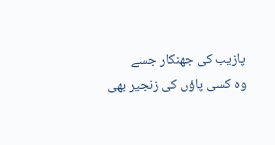پازیب کی جھنکار جسے
وہ کسی پاؤں کی زنجیر بھی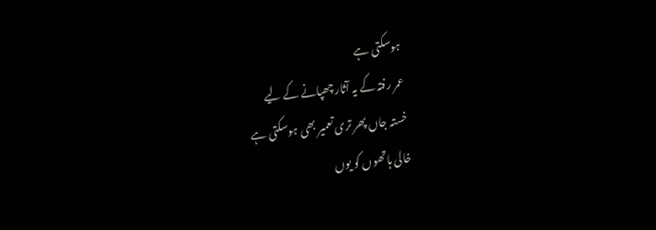ہوسکتی ہے
عمر رفتہ کے یہ آثار چھپانے کے لیے
خستہ جاں پھر تری تعمیر بھی ہوسکتی ہے
خالی ہاتھوں کو یوں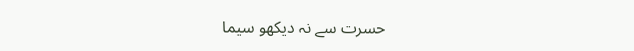حسرت سے نہ دیکھو سیما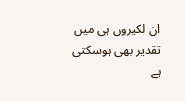ان لکیروں ہی میں تقدیر بھی ہوسکتی ہے